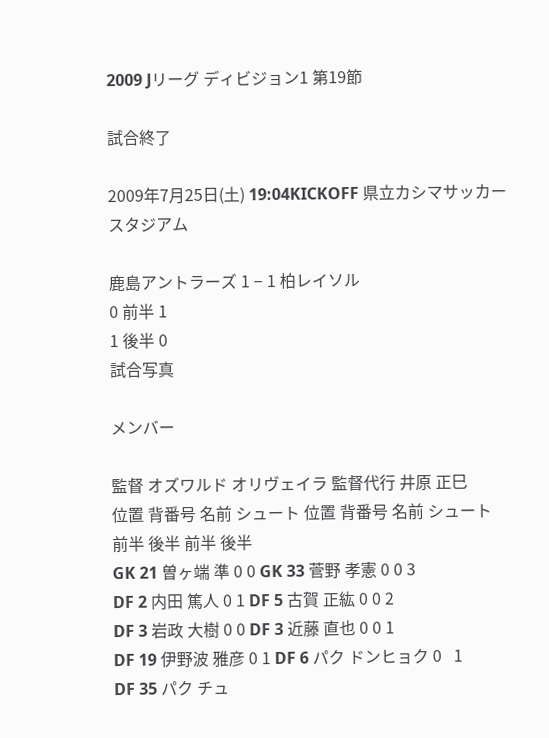2009 Jリーグ ディビジョン1 第19節

試合終了

2009年7月25日(土) 19:04KICKOFF 県立カシマサッカースタジアム

鹿島アントラーズ 1 − 1 柏レイソル
0 前半 1
1 後半 0
試合写真

メンバー

監督 オズワルド オリヴェイラ 監督代行 井原 正巳
位置 背番号 名前 シュート 位置 背番号 名前 シュート
前半 後半 前半 後半
GK 21 曽ヶ端 準 0 0 GK 33 菅野 孝憲 0 0 3
DF 2 内田 篤人 0 1 DF 5 古賀 正紘 0 0 2
DF 3 岩政 大樹 0 0 DF 3 近藤 直也 0 0 1
DF 19 伊野波 雅彦 0 1 DF 6 パク ドンヒョク 0   1
DF 35 パク チュ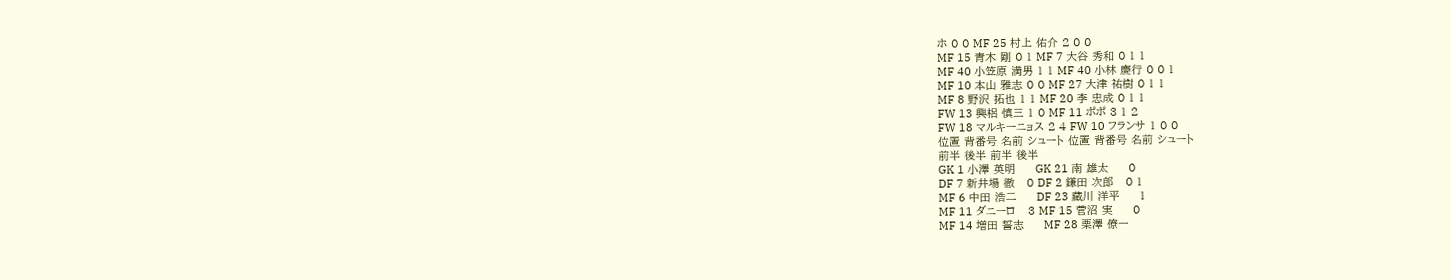ホ 0 0 MF 25 村上 佑介 2 0 0
MF 15 青木 剛 0 1 MF 7 大谷 秀和 0 1 1
MF 40 小笠原 満男 1 1 MF 40 小林 慶行 0 0 1
MF 10 本山 雅志 0 0 MF 27 大津 祐樹 0 1 1
MF 8 野沢 拓也 1 1 MF 20 李 忠成 0 1 1
FW 13 興梠 慎三 1 0 MF 11 ポポ 3 1 2
FW 18 マルキーニョス 2 4 FW 10 フランサ 1 0 0
位置 背番号 名前 シュート 位置 背番号 名前 シュート
前半 後半 前半 後半
GK 1 小澤 英明     GK 21 南 雄太     0
DF 7 新井場 徹   0 DF 2 鎌田 次郎   0 1
MF 6 中田 浩二     DF 23 藏川 洋平     1
MF 11 ダニーロ   3 MF 15 菅沼 実     0
MF 14 増田 誓志     MF 28 栗澤 僚一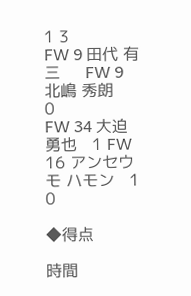1 3
FW 9 田代 有三     FW 9 北嶋 秀朗     0
FW 34 大迫 勇也   1 FW 16 アンセウモ ハモン   1 0

◆得点

時間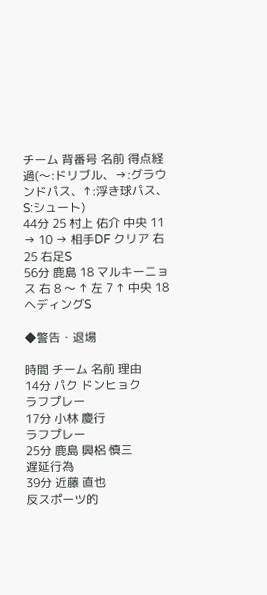チーム 背番号 名前 得点経過(〜:ドリブル、→:グラウンドパス、↑:浮き球パス、S:シュート)
44分 25 村上 佑介 中央 11 → 10 → 相手DF クリア 右 25 右足S
56分 鹿島 18 マルキーニョス 右 8 〜 ↑ 左 7 ↑ 中央 18 ヘディングS

◆警告・退場

時間 チーム 名前 理由
14分 パク ドンヒョク
ラフプレー
17分 小林 慶行
ラフプレー
25分 鹿島 興梠 慎三
遅延行為
39分 近藤 直也
反スポーツ的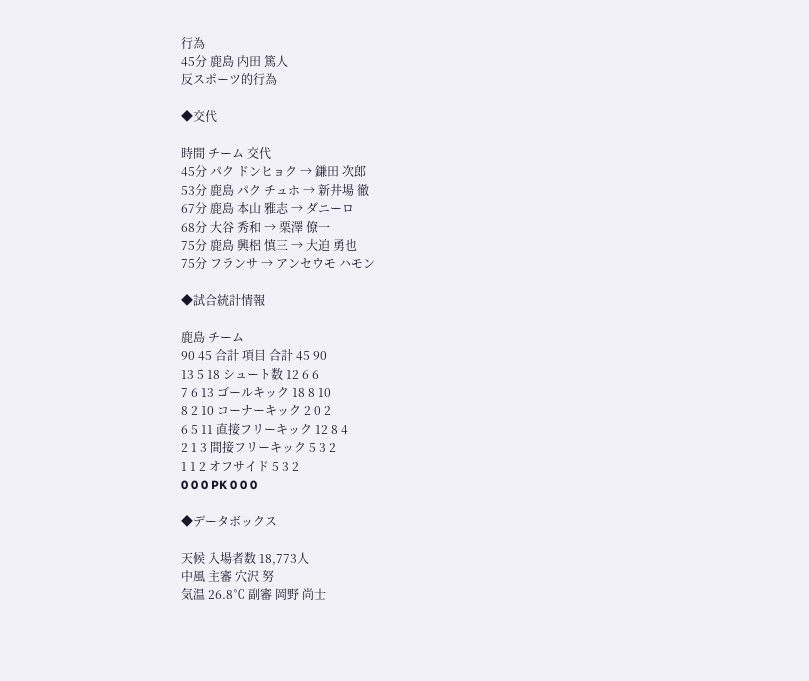行為
45分 鹿島 内田 篤人
反スポーツ的行為

◆交代

時間 チーム 交代
45分 パク ドンヒョク → 鎌田 次郎
53分 鹿島 パク チュホ → 新井場 徹
67分 鹿島 本山 雅志 → ダニーロ
68分 大谷 秀和 → 栗澤 僚一
75分 鹿島 興梠 慎三 → 大迫 勇也
75分 フランサ → アンセウモ ハモン

◆試合統計情報

鹿島 チーム
90 45 合計 項目 合計 45 90
13 5 18 シュート数 12 6 6
7 6 13 ゴールキック 18 8 10
8 2 10 コーナーキック 2 0 2
6 5 11 直接フリーキック 12 8 4
2 1 3 間接フリーキック 5 3 2
1 1 2 オフサイド 5 3 2
0 0 0 PK 0 0 0

◆データボックス

天候 入場者数 18,773人
中風 主審 穴沢 努
気温 26.8℃ 副審 岡野 尚士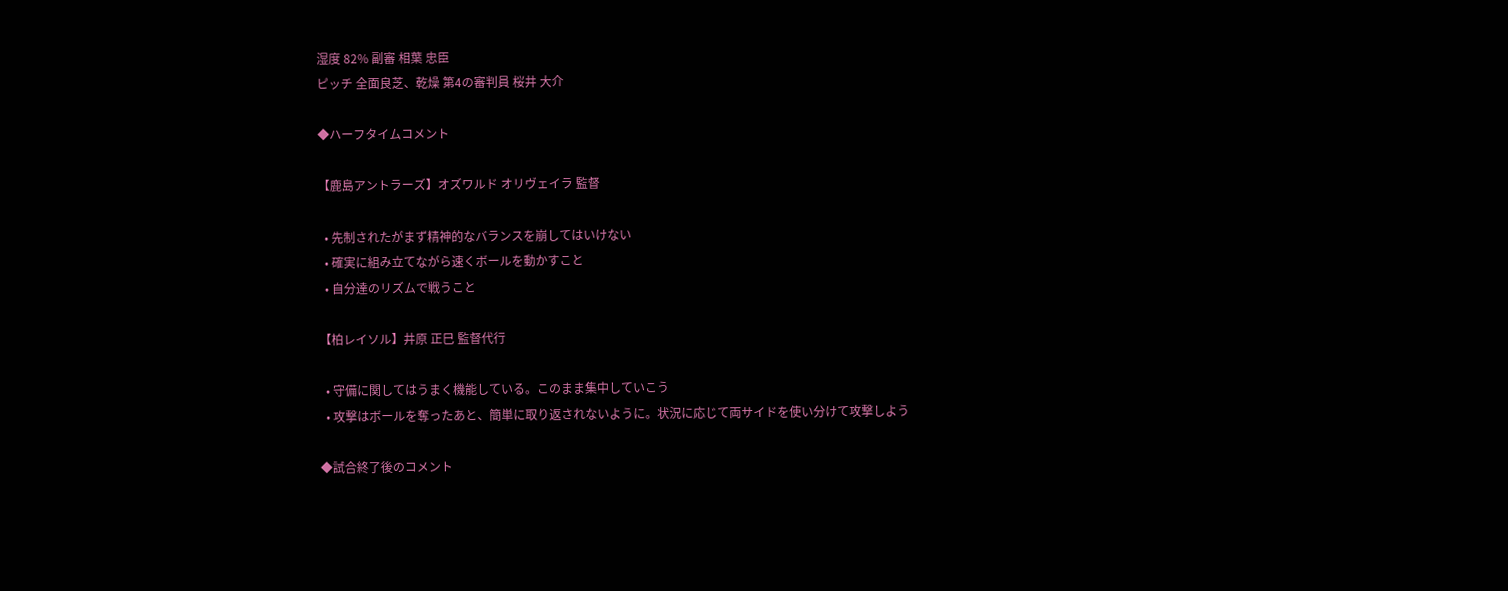湿度 82% 副審 相葉 忠臣
ピッチ 全面良芝、乾燥 第4の審判員 桜井 大介

◆ハーフタイムコメント

【鹿島アントラーズ】オズワルド オリヴェイラ 監督

  • 先制されたがまず精神的なバランスを崩してはいけない
  • 確実に組み立てながら速くボールを動かすこと
  • 自分達のリズムで戦うこと

【柏レイソル】井原 正巳 監督代行

  • 守備に関してはうまく機能している。このまま集中していこう
  • 攻撃はボールを奪ったあと、簡単に取り返されないように。状況に応じて両サイドを使い分けて攻撃しよう

◆試合終了後のコメント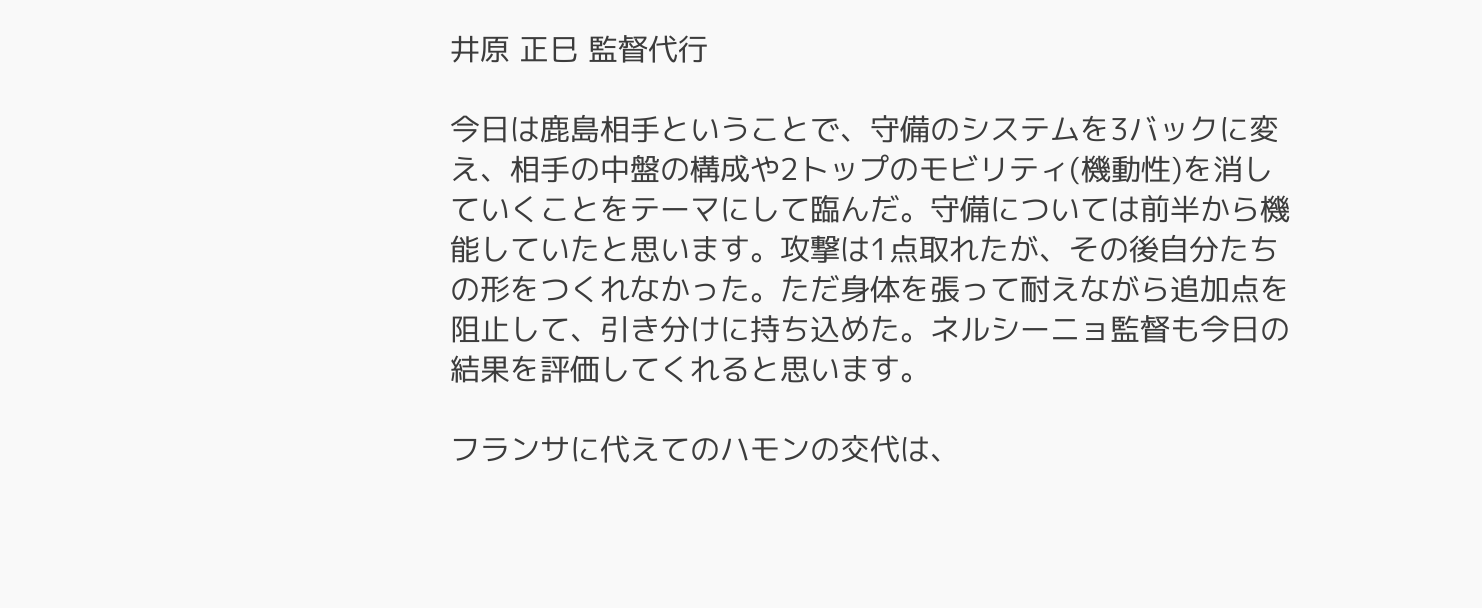井原 正巳 監督代行

今日は鹿島相手ということで、守備のシステムを3バックに変え、相手の中盤の構成や2トップのモビリティ(機動性)を消していくことをテーマにして臨んだ。守備については前半から機能していたと思います。攻撃は1点取れたが、その後自分たちの形をつくれなかった。ただ身体を張って耐えながら追加点を阻止して、引き分けに持ち込めた。ネルシーニョ監督も今日の結果を評価してくれると思います。

フランサに代えてのハモンの交代は、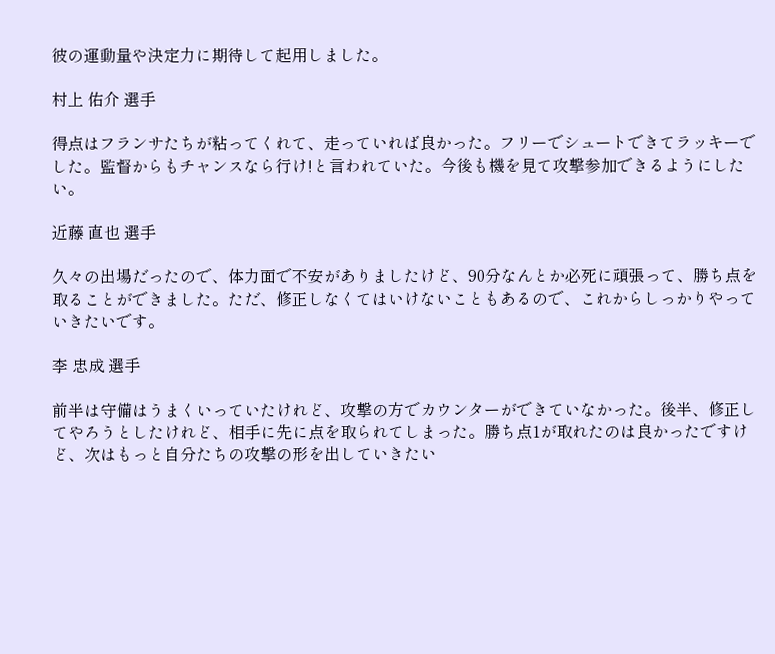彼の運動量や決定力に期待して起用しました。

村上 佑介 選手

得点はフランサたちが粘ってくれて、走っていれば良かった。フリーでシュートできてラッキーでした。監督からもチャンスなら行け!と言われていた。今後も機を見て攻撃参加できるようにしたい。

近藤 直也 選手

久々の出場だったので、体力面で不安がありましたけど、90分なんとか必死に頑張って、勝ち点を取ることができました。ただ、修正しなくてはいけないこともあるので、これからしっかりやっていきたいです。

李 忠成 選手

前半は守備はうまくいっていたけれど、攻撃の方でカウンターができていなかった。後半、修正してやろうとしたけれど、相手に先に点を取られてしまった。勝ち点1が取れたのは良かったですけど、次はもっと自分たちの攻撃の形を出していきたい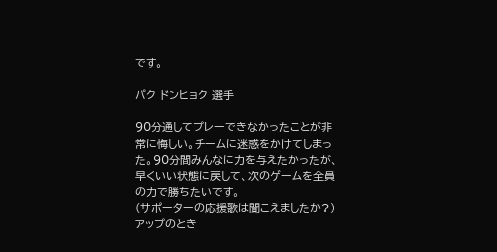です。

パク ドンヒョク 選手

90分通してプレーできなかったことが非常に悔しい。チームに迷惑をかけてしまった。90分間みんなに力を与えたかったが、早くいい状態に戻して、次のゲームを全員の力で勝ちたいです。
(サポーターの応援歌は聞こえましたか?)
アップのとき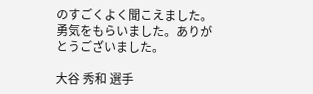のすごくよく聞こえました。勇気をもらいました。ありがとうございました。

大谷 秀和 選手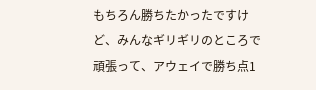もちろん勝ちたかったですけど、みんなギリギリのところで頑張って、アウェイで勝ち点1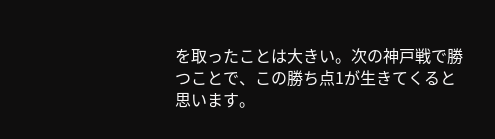を取ったことは大きい。次の神戸戦で勝つことで、この勝ち点1が生きてくると思います。